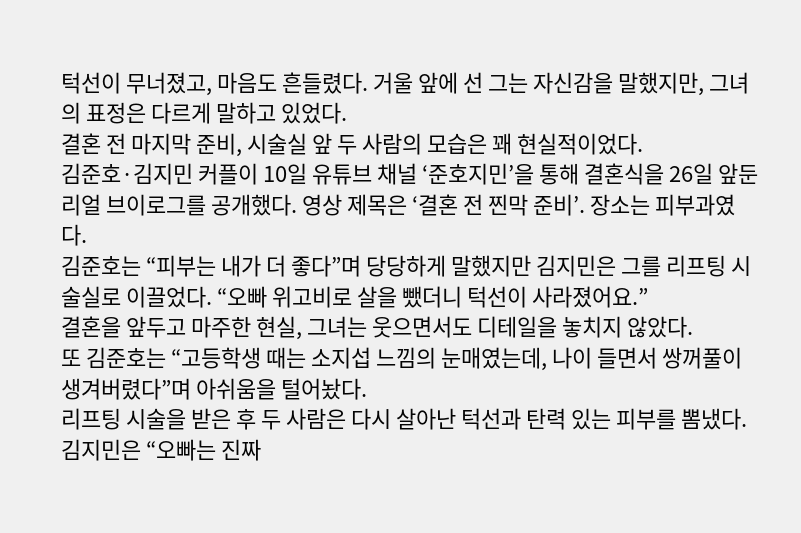턱선이 무너졌고, 마음도 흔들렸다. 거울 앞에 선 그는 자신감을 말했지만, 그녀의 표정은 다르게 말하고 있었다.
결혼 전 마지막 준비, 시술실 앞 두 사람의 모습은 꽤 현실적이었다.
김준호·김지민 커플이 10일 유튜브 채널 ‘준호지민’을 통해 결혼식을 26일 앞둔 리얼 브이로그를 공개했다. 영상 제목은 ‘결혼 전 찐막 준비’. 장소는 피부과였다.
김준호는 “피부는 내가 더 좋다”며 당당하게 말했지만 김지민은 그를 리프팅 시술실로 이끌었다. “오빠 위고비로 살을 뺐더니 턱선이 사라졌어요.”
결혼을 앞두고 마주한 현실, 그녀는 웃으면서도 디테일을 놓치지 않았다.
또 김준호는 “고등학생 때는 소지섭 느낌의 눈매였는데, 나이 들면서 쌍꺼풀이 생겨버렸다”며 아쉬움을 털어놨다.
리프팅 시술을 받은 후 두 사람은 다시 살아난 턱선과 탄력 있는 피부를 뽐냈다. 김지민은 “오빠는 진짜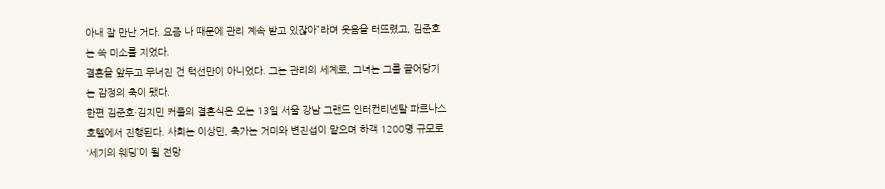아내 잘 만난 거다. 요즘 나 때문에 관리 계속 받고 있잖아”라며 웃음을 터뜨렸고, 김준호는 쓱 미소를 지었다.
결혼을 앞두고 무너진 건 턱선만이 아니었다. 그는 관리의 세계로, 그녀는 그를 끌어당기는 감정의 축이 됐다.
한편 김준호·김지민 커플의 결혼식은 오는 13일 서울 강남 그랜드 인터컨티넨탈 파르나스 호텔에서 진행된다. 사회는 이상민, 축가는 거미와 변진섭이 맡으며 하객 1200명 규모로 ‘세기의 웨딩’이 될 전망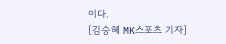이다.
[김승혜 MK스포츠 기자]